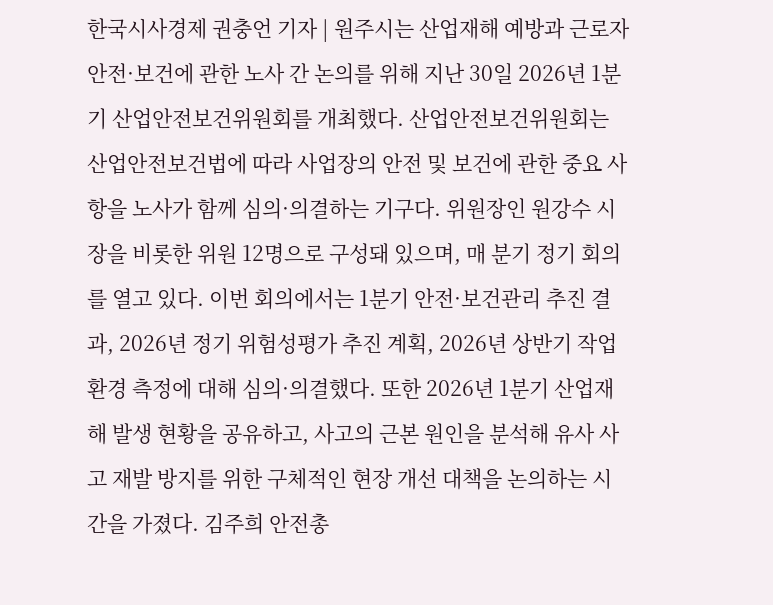한국시사경제 권충언 기자 | 원주시는 산업재해 예방과 근로자 안전·보건에 관한 노사 간 논의를 위해 지난 30일 2026년 1분기 산업안전보건위원회를 개최했다. 산업안전보건위원회는 산업안전보건법에 따라 사업장의 안전 및 보건에 관한 중요 사항을 노사가 함께 심의·의결하는 기구다. 위원장인 원강수 시장을 비롯한 위원 12명으로 구성돼 있으며, 매 분기 정기 회의를 열고 있다. 이번 회의에서는 1분기 안전·보건관리 추진 결과, 2026년 정기 위험성평가 추진 계획, 2026년 상반기 작업환경 측정에 대해 심의·의결했다. 또한 2026년 1분기 산업재해 발생 현황을 공유하고, 사고의 근본 원인을 분석해 유사 사고 재발 방지를 위한 구체적인 현장 개선 대책을 논의하는 시간을 가졌다. 김주희 안전총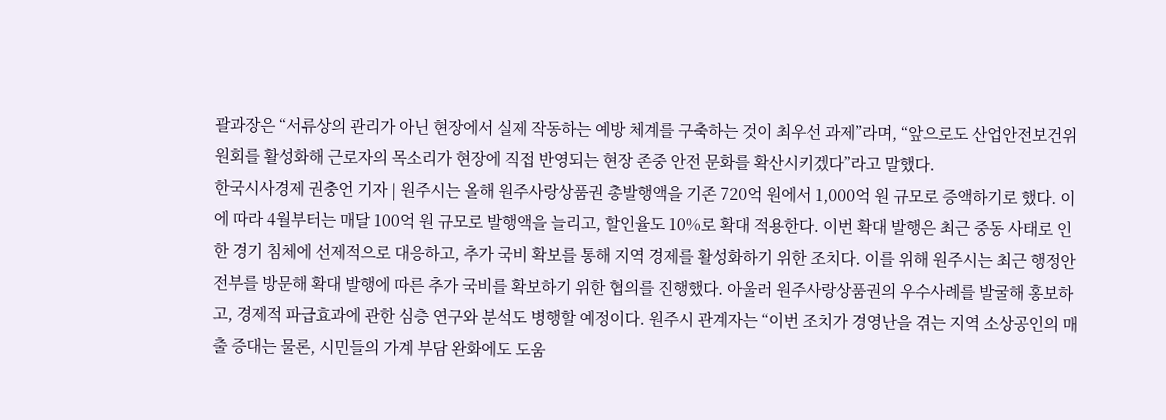괄과장은 “서류상의 관리가 아닌 현장에서 실제 작동하는 예방 체계를 구축하는 것이 최우선 과제”라며, “앞으로도 산업안전보건위원회를 활성화해 근로자의 목소리가 현장에 직접 반영되는 현장 존중 안전 문화를 확산시키겠다”라고 말했다.
한국시사경제 권충언 기자 | 원주시는 올해 원주사랑상품권 총발행액을 기존 720억 원에서 1,000억 원 규모로 증액하기로 했다. 이에 따라 4월부터는 매달 100억 원 규모로 발행액을 늘리고, 할인율도 10%로 확대 적용한다. 이번 확대 발행은 최근 중동 사태로 인한 경기 침체에 선제적으로 대응하고, 추가 국비 확보를 통해 지역 경제를 활성화하기 위한 조치다. 이를 위해 원주시는 최근 행정안전부를 방문해 확대 발행에 따른 추가 국비를 확보하기 위한 협의를 진행했다. 아울러 원주사랑상품권의 우수사례를 발굴해 홍보하고, 경제적 파급효과에 관한 심층 연구와 분석도 병행할 예정이다. 원주시 관계자는 “이번 조치가 경영난을 겪는 지역 소상공인의 매출 증대는 물론, 시민들의 가계 부담 완화에도 도움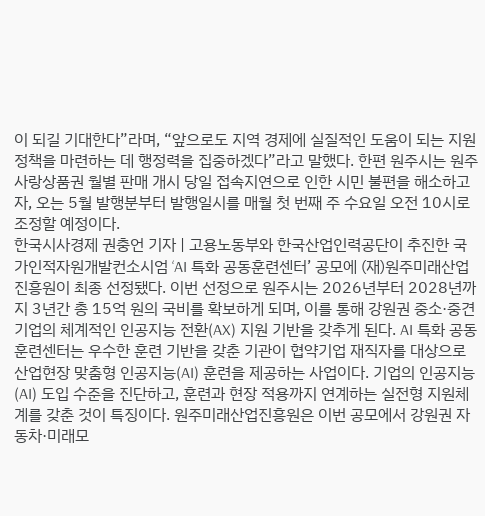이 되길 기대한다”라며, “앞으로도 지역 경제에 실질적인 도움이 되는 지원 정책을 마련하는 데 행정력을 집중하겠다”라고 말했다. 한편 원주시는 원주사랑상품권 월별 판매 개시 당일 접속지연으로 인한 시민 불편을 해소하고자, 오는 5월 발행분부터 발행일시를 매월 첫 번째 주 수요일 오전 10시로 조정할 예정이다.
한국시사경제 권충언 기자 | 고용노동부와 한국산업인력공단이 추진한 국가인적자원개발컨소시엄 ‘AI 특화 공동훈련센터’ 공모에 (재)원주미래산업진흥원이 최종 선정됐다. 이번 선정으로 원주시는 2026년부터 2028년까지 3년간 총 15억 원의 국비를 확보하게 되며, 이를 통해 강원권 중소·중견기업의 체계적인 인공지능 전환(AX) 지원 기반을 갖추게 된다. AI 특화 공동훈련센터는 우수한 훈련 기반을 갖춘 기관이 협약기업 재직자를 대상으로 산업현장 맞춤형 인공지능(AI) 훈련을 제공하는 사업이다. 기업의 인공지능(AI) 도입 수준을 진단하고, 훈련과 현장 적용까지 연계하는 실전형 지원체계를 갖춘 것이 특징이다. 원주미래산업진흥원은 이번 공모에서 강원권 자동차·미래모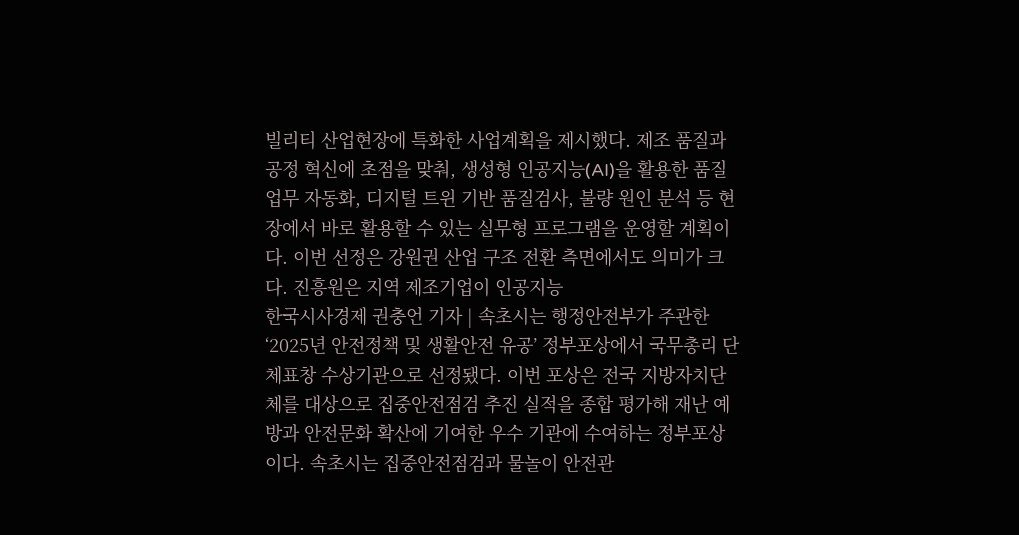빌리티 산업현장에 특화한 사업계획을 제시했다. 제조 품질과 공정 혁신에 초점을 맞춰, 생성형 인공지능(AI)을 활용한 품질 업무 자동화, 디지털 트윈 기반 품질검사, 불량 원인 분석 등 현장에서 바로 활용할 수 있는 실무형 프로그램을 운영할 계획이다. 이번 선정은 강원권 산업 구조 전환 측면에서도 의미가 크다. 진흥원은 지역 제조기업이 인공지능
한국시사경제 권충언 기자 | 속초시는 행정안전부가 주관한 ‘2025년 안전정책 및 생활안전 유공’ 정부포상에서 국무총리 단체표창 수상기관으로 선정됐다. 이번 포상은 전국 지방자치단체를 대상으로 집중안전점검 추진 실적을 종합 평가해 재난 예방과 안전문화 확산에 기여한 우수 기관에 수여하는 정부포상이다. 속초시는 집중안전점검과 물놀이 안전관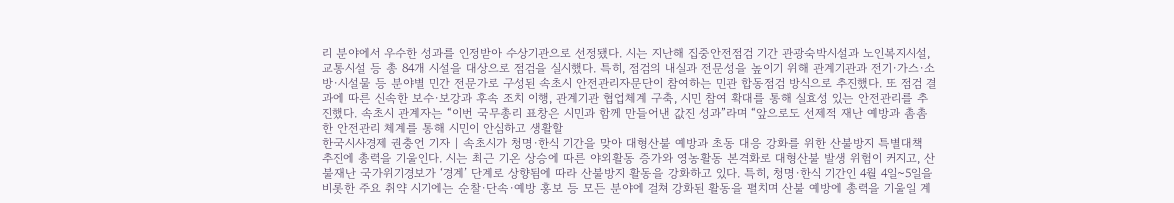리 분야에서 우수한 성과를 인정받아 수상기관으로 선정됐다. 시는 지난해 집중안전점검 기간 관광숙박시설과 노인복지시설, 교통시설 등 총 84개 시설을 대상으로 점검을 실시했다. 특히, 점검의 내실과 전문성을 높이기 위해 관계기관과 전기·가스·소방·시설물 등 분야별 민간 전문가로 구성된 속초시 안전관리자문단이 참여하는 민관 합동점검 방식으로 추진했다. 또 점검 결과에 따른 신속한 보수·보강과 후속 조치 이행, 관계기관 협업체계 구축, 시민 참여 확대를 통해 실효성 있는 안전관리를 추진했다. 속초시 관계자는 “이번 국무총리 표창은 시민과 함께 만들어낸 값진 성과”라며 “앞으로도 선제적 재난 예방과 촘촘한 안전관리 체계를 통해 시민이 안심하고 생활할
한국시사경제 권충언 기자 | 속초시가 청명·한식 기간을 맞아 대형산불 예방과 초동 대응 강화를 위한 산불방지 특별대책 추진에 총력을 기울인다. 시는 최근 기온 상승에 따른 야외활동 증가와 영농활동 본격화로 대형산불 발생 위험이 커지고, 산불재난 국가위기경보가 ‘경계’ 단계로 상향됨에 따라 산불방지 활동을 강화하고 있다. 특히, 청명·한식 기간인 4월 4일~5일을 비롯한 주요 취약 시기에는 순찰·단속·예방 홍보 등 모든 분야에 걸쳐 강화된 활동을 펼치며 산불 예방에 총력을 기울일 계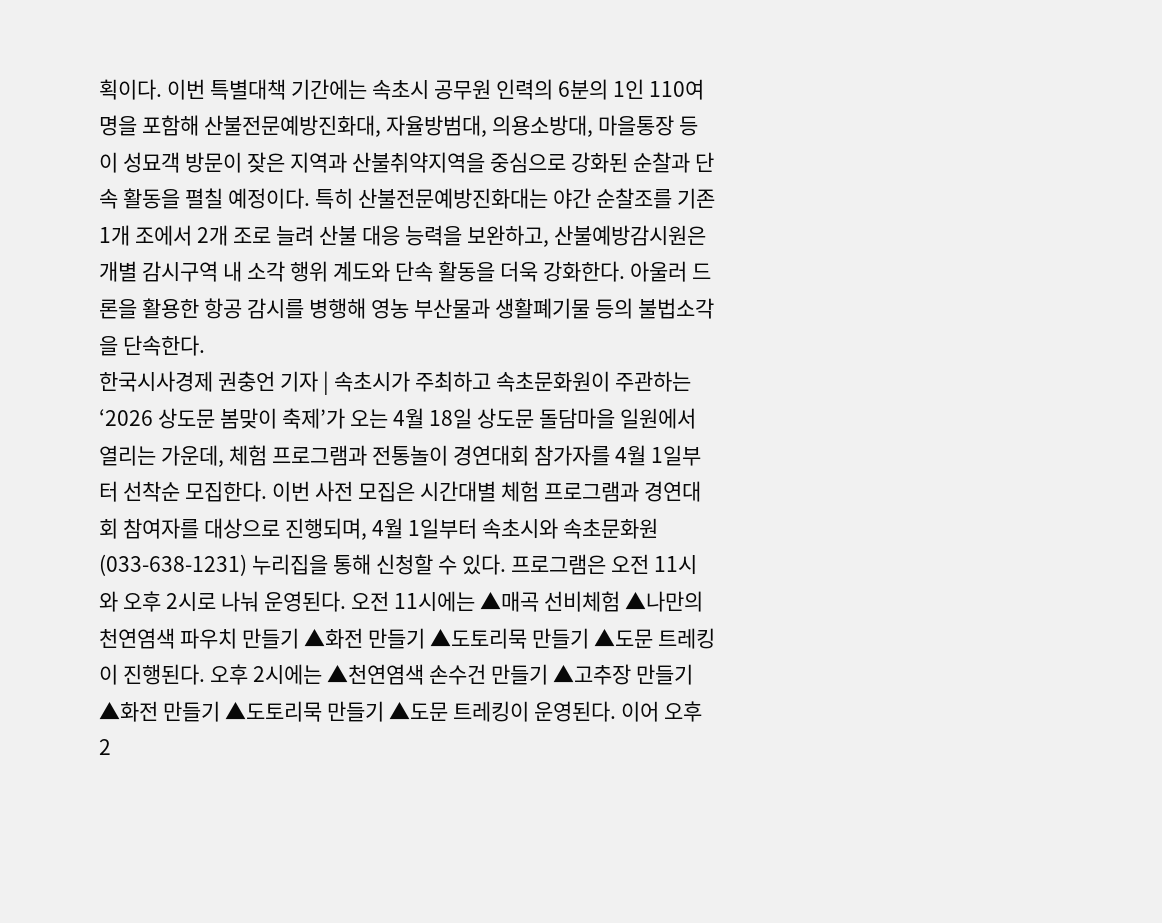획이다. 이번 특별대책 기간에는 속초시 공무원 인력의 6분의 1인 110여 명을 포함해 산불전문예방진화대, 자율방범대, 의용소방대, 마을통장 등이 성묘객 방문이 잦은 지역과 산불취약지역을 중심으로 강화된 순찰과 단속 활동을 펼칠 예정이다. 특히 산불전문예방진화대는 야간 순찰조를 기존 1개 조에서 2개 조로 늘려 산불 대응 능력을 보완하고, 산불예방감시원은 개별 감시구역 내 소각 행위 계도와 단속 활동을 더욱 강화한다. 아울러 드론을 활용한 항공 감시를 병행해 영농 부산물과 생활폐기물 등의 불법소각을 단속한다.
한국시사경제 권충언 기자 | 속초시가 주최하고 속초문화원이 주관하는 ‘2026 상도문 봄맞이 축제’가 오는 4월 18일 상도문 돌담마을 일원에서 열리는 가운데, 체험 프로그램과 전통놀이 경연대회 참가자를 4월 1일부터 선착순 모집한다. 이번 사전 모집은 시간대별 체험 프로그램과 경연대회 참여자를 대상으로 진행되며, 4월 1일부터 속초시와 속초문화원(033-638-1231) 누리집을 통해 신청할 수 있다. 프로그램은 오전 11시와 오후 2시로 나눠 운영된다. 오전 11시에는 ▲매곡 선비체험 ▲나만의 천연염색 파우치 만들기 ▲화전 만들기 ▲도토리묵 만들기 ▲도문 트레킹이 진행된다. 오후 2시에는 ▲천연염색 손수건 만들기 ▲고추장 만들기 ▲화전 만들기 ▲도토리묵 만들기 ▲도문 트레킹이 운영된다. 이어 오후 2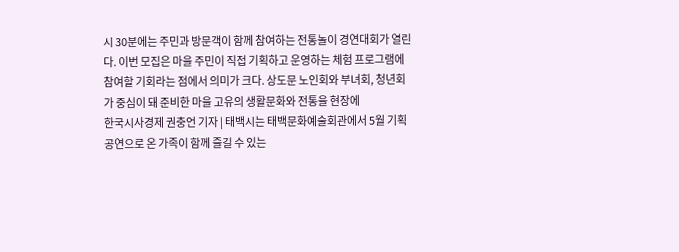시 30분에는 주민과 방문객이 함께 참여하는 전통놀이 경연대회가 열린다. 이번 모집은 마을 주민이 직접 기획하고 운영하는 체험 프로그램에 참여할 기회라는 점에서 의미가 크다. 상도문 노인회와 부녀회, 청년회가 중심이 돼 준비한 마을 고유의 생활문화와 전통을 현장에
한국시사경제 권충언 기자 | 태백시는 태백문화예술회관에서 5월 기획공연으로 온 가족이 함께 즐길 수 있는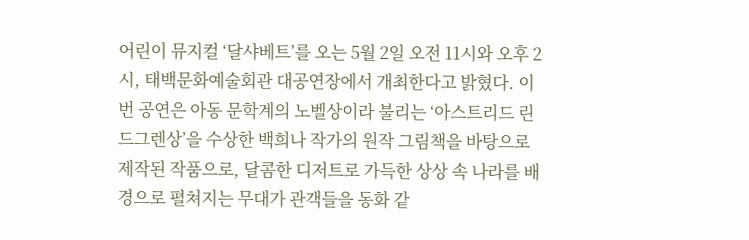어린이 뮤지컬 ‘달샤베트’를 오는 5월 2일 오전 11시와 오후 2시, 태백문화예술회관 대공연장에서 개최한다고 밝혔다. 이번 공연은 아동 문학계의 노벨상이라 불리는 ‘아스트리드 린드그렌상’을 수상한 백희나 작가의 원작 그림책을 바탕으로 제작된 작품으로, 달콤한 디저트로 가득한 상상 속 나라를 배경으로 펼쳐지는 무대가 관객들을 동화 같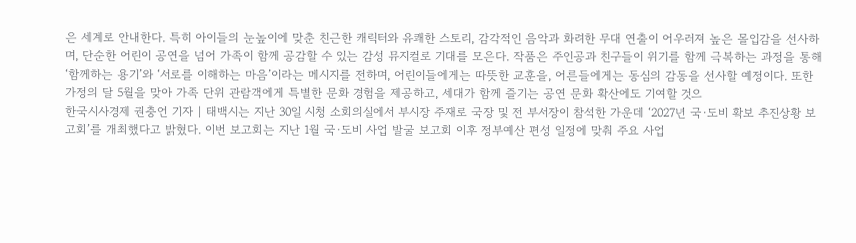은 세계로 안내한다. 특히 아이들의 눈높이에 맞춘 친근한 캐릭터와 유쾌한 스토리, 감각적인 음악과 화려한 무대 연출이 어우러져 높은 몰입감을 선사하며, 단순한 어린이 공연을 넘어 가족이 함께 공감할 수 있는 감성 뮤지컬로 기대를 모은다. 작품은 주인공과 친구들이 위기를 함께 극복하는 과정을 통해 ‘함께하는 용기’와 ‘서로를 이해하는 마음’이라는 메시지를 전하며, 어린이들에게는 따뜻한 교훈을, 어른들에게는 동심의 감동을 선사할 예정이다. 또한 가정의 달 5월을 맞아 가족 단위 관람객에게 특별한 문화 경험을 제공하고, 세대가 함께 즐기는 공연 문화 확산에도 기여할 것으
한국시사경제 권충언 기자 | 태백시는 지난 30일 시청 소회의실에서 부시장 주재로 국장 및 전 부서장이 참석한 가운데 ‘2027년 국·도비 확보 추진상황 보고회’를 개최했다고 밝혔다. 이번 보고회는 지난 1월 국·도비 사업 발굴 보고회 이후 정부예산 편성 일정에 맞춰 주요 사업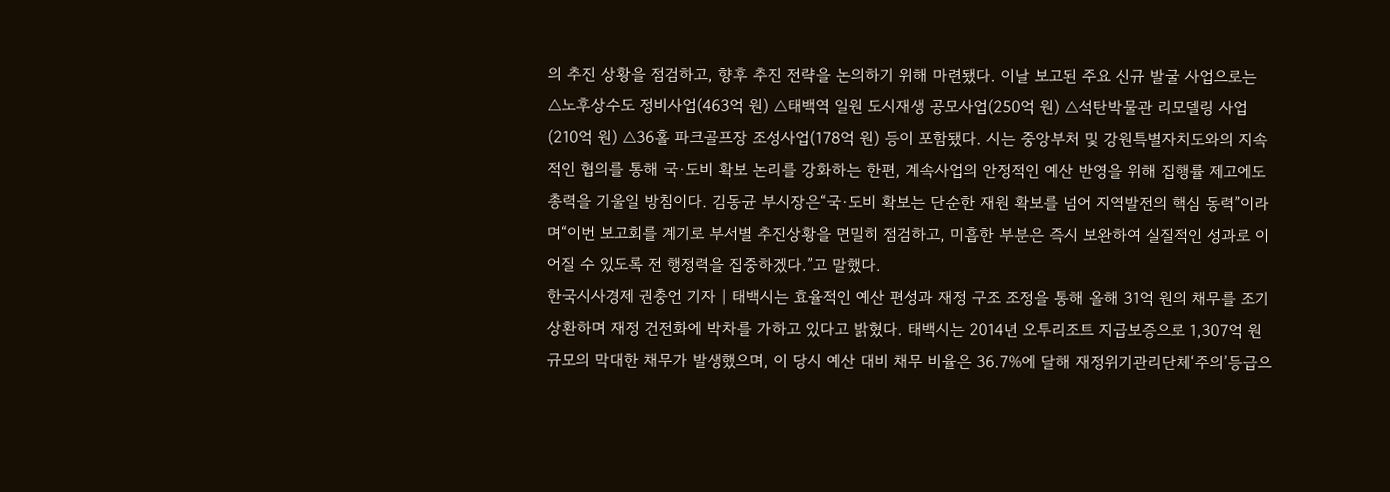의 추진 상황을 점검하고, 향후 추진 전략을 논의하기 위해 마련됐다. 이날 보고된 주요 신규 발굴 사업으로는 △노후상수도 정비사업(463억 원) △태백역 일원 도시재생 공모사업(250억 원) △석탄박물관 리모델링 사업(210억 원) △36홀 파크골프장 조성사업(178억 원) 등이 포함됐다. 시는 중앙부처 및 강원특별자치도와의 지속적인 협의를 통해 국·도비 확보 논리를 강화하는 한편, 계속사업의 안정적인 예산 반영을 위해 집행률 제고에도 총력을 기울일 방침이다. 김동균 부시장은“국·도비 확보는 단순한 재원 확보를 넘어 지역발전의 핵심 동력”이라며“이번 보고회를 계기로 부서별 추진상황을 면밀히 점검하고, 미흡한 부분은 즉시 보완하여 실질적인 성과로 이어질 수 있도록 전 행정력을 집중하겠다.”고 말했다.
한국시사경제 권충언 기자 | 태백시는 효율적인 예산 편성과 재정 구조 조정을 통해 올해 31억 원의 채무를 조기 상환하며 재정 건전화에 박차를 가하고 있다고 밝혔다. 태백시는 2014년 오투리조트 지급보증으로 1,307억 원 규모의 막대한 채무가 발생했으며, 이 당시 예산 대비 채무 비율은 36.7%에 달해 재정위기관리단체‘주의’등급으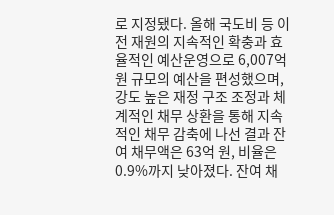로 지정됐다. 올해 국도비 등 이전 재원의 지속적인 확충과 효율적인 예산운영으로 6,007억 원 규모의 예산을 편성했으며, 강도 높은 재정 구조 조정과 체계적인 채무 상환을 통해 지속적인 채무 감축에 나선 결과 잔여 채무액은 63억 원, 비율은 0.9%까지 낮아졌다. 잔여 채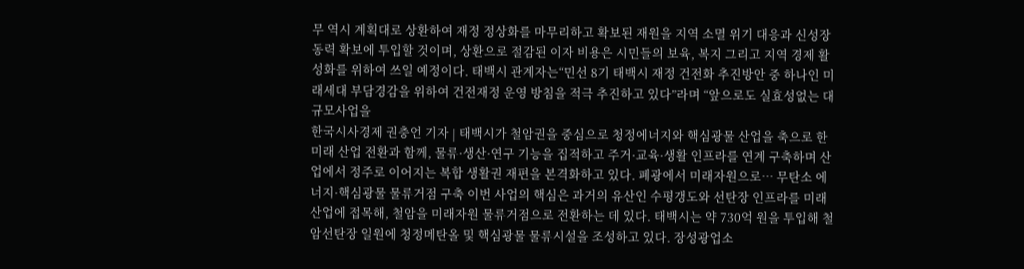무 역시 계획대로 상환하여 재정 정상화를 마무리하고 확보된 재원을 지역 소멸 위기 대응과 신성장 동력 확보에 투입할 것이며, 상환으로 절감된 이자 비용은 시민들의 보육, 복지 그리고 지역 경제 활성화를 위하여 쓰일 예정이다. 태백시 관계자는“민선 8기 태백시 재정 건전화 추진방안 중 하나인 미래세대 부담경감을 위하여 건전재정 운영 방침을 적극 추진하고 있다”라며 “앞으로도 실효성없는 대규모사업을
한국시사경제 권충언 기자 | 태백시가 철암권을 중심으로 청정에너지와 핵심광물 산업을 축으로 한 미래 산업 전환과 함께, 물류·생산·연구 기능을 집적하고 주거·교육·생활 인프라를 연계 구축하며 산업에서 정주로 이어지는 복합 생활권 재편을 본격화하고 있다. 폐광에서 미래자원으로… 무탄소 에너지·핵심광물 물류거점 구축 이번 사업의 핵심은 과거의 유산인 수평갱도와 선탄장 인프라를 미래 산업에 접목해, 철암을 미래자원 물류거점으로 전환하는 데 있다. 태백시는 약 730억 원을 투입해 철암선탄장 일원에 청정메탄올 및 핵심광물 물류시설을 조성하고 있다. 장성광업소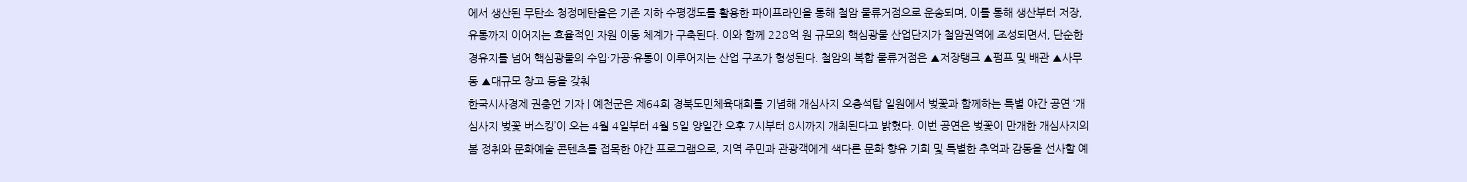에서 생산된 무탄소 청정메탄올은 기존 지하 수평갱도를 활용한 파이프라인을 통해 철암 물류거점으로 운송되며, 이를 통해 생산부터 저장, 유통까지 이어지는 효율적인 자원 이동 체계가 구축된다. 이와 함께 228억 원 규모의 핵심광물 산업단지가 철암권역에 조성되면서, 단순한 경유지를 넘어 핵심광물의 수입·가공·유통이 이루어지는 산업 구조가 형성된다. 철암의 복합 물류거점은 ▲저장탱크 ▲펌프 및 배관 ▲사무동 ▲대규모 창고 등을 갖춰
한국시사경제 권충언 기자 | 예천군은 제64회 경북도민체육대회를 기념해 개심사지 오층석탑 일원에서 벚꽃과 함께하는 특별 야간 공연 ‘개심사지 벚꽃 버스킹’이 오는 4월 4일부터 4월 5일 양일간 오후 7시부터 8시까지 개최된다고 밝혔다. 이번 공연은 벚꽃이 만개한 개심사지의 봄 정취와 문화예술 콘텐츠를 접목한 야간 프로그램으로, 지역 주민과 관광객에게 색다른 문화 향유 기회 및 특별한 추억과 감동을 선사할 예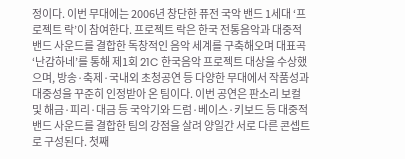정이다. 이번 무대에는 2006년 창단한 퓨전 국악 밴드 1세대 ‘프로젝트 락’이 참여한다. 프로젝트 락은 한국 전통음악과 대중적 밴드 사운드를 결합한 독창적인 음악 세계를 구축해오며 대표곡 ‘난감하네’를 통해 제1회 21C 한국음악 프로젝트 대상을 수상했으며, 방송·축제·국내외 초청공연 등 다양한 무대에서 작품성과 대중성을 꾸준히 인정받아 온 팀이다. 이번 공연은 판소리 보컬 및 해금·피리·대금 등 국악기와 드럼·베이스·키보드 등 대중적 밴드 사운드를 결합한 팀의 강점을 살려 양일간 서로 다른 콘셉트로 구성된다. 첫째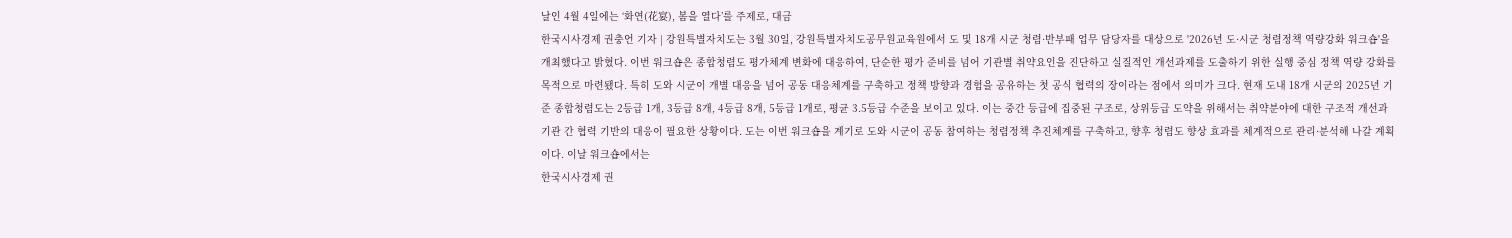날인 4월 4일에는 ‘화연(花宴), 봄을 열다’를 주제로, 대금
한국시사경제 권충언 기자 | 강원특별자치도는 3월 30일, 강원특별자치도공무원교육원에서 도 및 18개 시군 청렴·반부패 업무 담당자를 대상으로 '2026년 도·시군 청렴정책 역량강화 워크숍'을 개최했다고 밝혔다. 이번 워크숍은 종합청렴도 평가체계 변화에 대응하여, 단순한 평가 준비를 넘어 기관별 취약요인을 진단하고 실질적인 개선과제를 도출하기 위한 실행 중심 정책 역량 강화를 목적으로 마련됐다. 특히 도와 시군이 개별 대응을 넘어 공동 대응체계를 구축하고 정책 방향과 경험을 공유하는 첫 공식 협력의 장이라는 점에서 의미가 크다. 현재 도내 18개 시군의 2025년 기준 종합청렴도는 2등급 1개, 3등급 8개, 4등급 8개, 5등급 1개로, 평균 3.5등급 수준을 보이고 있다. 이는 중간 등급에 집중된 구조로, 상위등급 도약을 위해서는 취약분야에 대한 구조적 개선과 기관 간 협력 기반의 대응이 필요한 상황이다. 도는 이번 워크숍을 계기로 도와 시군이 공동 참여하는 청렴정책 추진체계를 구축하고, 향후 청렴도 향상 효과를 체계적으로 관리·분석해 나갈 계획이다. 이날 워크숍에서는
한국시사경제 권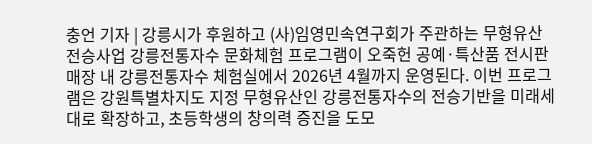충언 기자 | 강릉시가 후원하고 (사)임영민속연구회가 주관하는 무형유산 전승사업 강릉전통자수 문화체험 프로그램이 오죽헌 공예·특산품 전시판매장 내 강릉전통자수 체험실에서 2026년 4월까지 운영된다. 이번 프로그램은 강원특별차지도 지정 무형유산인 강릉전통자수의 전승기반을 미래세대로 확장하고, 초등학생의 창의력 증진을 도모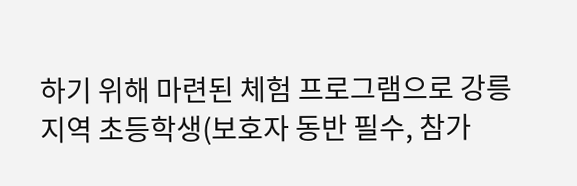하기 위해 마련된 체험 프로그램으로 강릉 지역 초등학생(보호자 동반 필수, 참가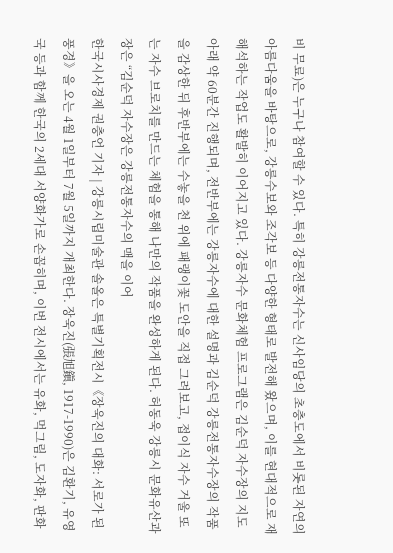비 무료)은 누구나 참여할 수 있다. 특히 강릉전통자수는 신사임당의 초충도에서 비롯된 자연의 아름다움을 바탕으로, 강릉수보와 조각보 등 다양한 형태로 발전해 왔으며, 이를 현대적으로 재해석하는 작업도 활발히 이어지고 있다. 강릉자수 문화체험 프로그램은 김순덕 자수장의 지도 아래 약 60분간 진행되며, 전반부에는 강릉자수에 대한 설명과 김순덕 강릉전통자수장의 작품을 감상한 뒤 후반부에는 수놓을 천 위에 패랭이꽃 도안을 직접 그려보고, 접이식 자수 거울 또는 자수 브로치를 만드는 체험을 통해 나만의 작품을 완성하게 된다. 허동욱 강릉시 문화유산과장은 “김순덕 자수장은 강릉전통자수의 맥을 이어
한국시사경제 권충언 기자 | 강릉시립미술관 솔올은 특별기획전시《장욱진의 대화: 서로가 된 풍경》을 오는 4월 1일부터 7월 5일까지 개최한다. 장욱진(張旭鎭, 1917-1990)은 김환기, 유영국 등과 함께 한국의 2세대 서양화가로 손꼽히며, 이번 전시에서는 유화, 먹그림, 도자화, 판화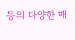등의 다양한 매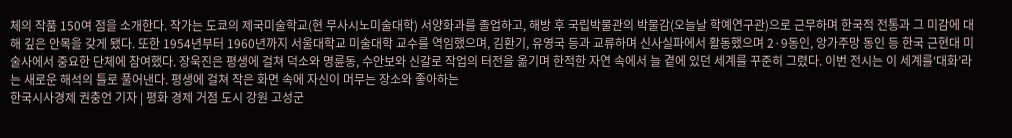체의 작품 150여 점을 소개한다. 작가는 도쿄의 제국미술학교(현 무사시노미술대학) 서양화과를 졸업하고, 해방 후 국립박물관의 박물감(오늘날 학예연구관)으로 근무하며 한국적 전통과 그 미감에 대해 깊은 안목을 갖게 됐다. 또한 1954년부터 1960년까지 서울대학교 미술대학 교수를 역임했으며, 김환기, 유영국 등과 교류하며 신사실파에서 활동했으며 2·9동인, 앙가주망 동인 등 한국 근현대 미술사에서 중요한 단체에 참여했다. 장욱진은 평생에 걸쳐 덕소와 명륜동, 수안보와 신갈로 작업의 터전을 옮기며 한적한 자연 속에서 늘 곁에 있던 세계를 꾸준히 그렸다. 이번 전시는 이 세계를‘대화’라는 새로운 해석의 틀로 풀어낸다. 평생에 걸쳐 작은 화면 속에 자신이 머무는 장소와 좋아하는
한국시사경제 권충언 기자 | 평화 경제 거점 도시 강원 고성군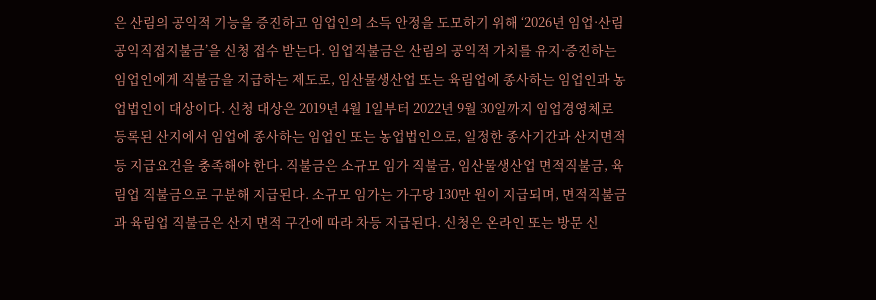은 산림의 공익적 기능을 증진하고 임업인의 소득 안정을 도모하기 위해 ‘2026년 임업·산림 공익직접지불금’을 신청 접수 받는다. 임업직불금은 산림의 공익적 가치를 유지·증진하는 임업인에게 직불금을 지급하는 제도로, 임산물생산업 또는 육림업에 종사하는 임업인과 농업법인이 대상이다. 신청 대상은 2019년 4월 1일부터 2022년 9월 30일까지 임업경영체로 등록된 산지에서 임업에 종사하는 임업인 또는 농업법인으로, 일정한 종사기간과 산지면적 등 지급요건을 충족해야 한다. 직불금은 소규모 임가 직불금, 임산물생산업 면적직불금, 육림업 직불금으로 구분해 지급된다. 소규모 임가는 가구당 130만 원이 지급되며, 면적직불금과 육림업 직불금은 산지 면적 구간에 따라 차등 지급된다. 신청은 온라인 또는 방문 신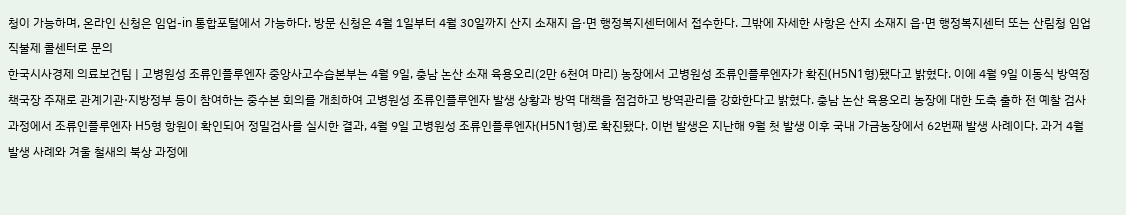청이 가능하며, 온라인 신청은 임업-in 통합포털에서 가능하다. 방문 신청은 4월 1일부터 4월 30일까지 산지 소재지 읍·면 행정복지센터에서 접수한다. 그밖에 자세한 사항은 산지 소재지 읍·면 행정복지센터 또는 산림청 임업직불제 콜센터로 문의
한국시사경제 의료보건팀 | 고병원성 조류인플루엔자 중앙사고수습본부는 4월 9일, 충남 논산 소재 육용오리(2만 6천여 마리) 농장에서 고병원성 조류인플루엔자가 확진(H5N1형)됐다고 밝혔다. 이에 4월 9일 이동식 방역정책국장 주재로 관계기관·지방정부 등이 참여하는 중수본 회의를 개최하여 고병원성 조류인플루엔자 발생 상황과 방역 대책을 점검하고 방역관리를 강화한다고 밝혔다. 충남 논산 육용오리 농장에 대한 도축 출하 전 예찰 검사 과정에서 조류인플루엔자 H5형 항원이 확인되어 정밀검사를 실시한 결과, 4월 9일 고병원성 조류인플루엔자(H5N1형)로 확진됐다. 이번 발생은 지난해 9월 첫 발생 이후 국내 가금농장에서 62번째 발생 사례이다. 과거 4월 발생 사례와 겨울 철새의 북상 과정에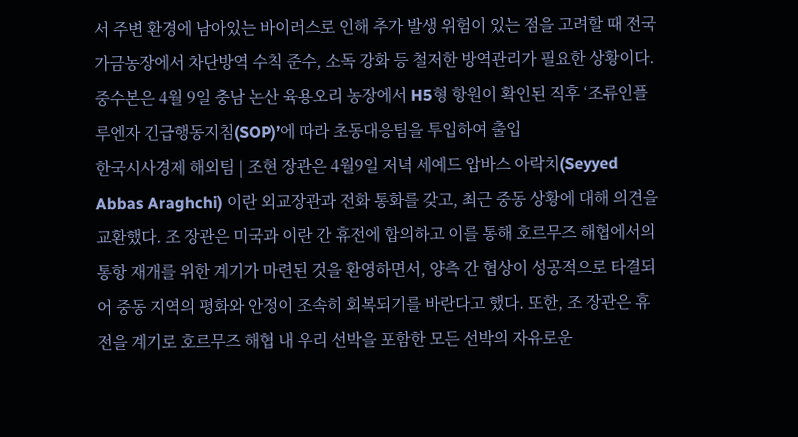서 주변 환경에 남아있는 바이러스로 인해 추가 발생 위험이 있는 점을 고려할 때 전국 가금농장에서 차단방역 수칙 준수, 소독 강화 등 철저한 방역관리가 필요한 상황이다. 중수본은 4월 9일 충남 논산 육용오리 농장에서 H5형 항원이 확인된 직후 ‘조류인플루엔자 긴급행동지침(SOP)’에 따라 초동대응팀을 투입하여 출입
한국시사경제 해외팀 | 조현 장관은 4월9일 저녁 세예드 압바스 아락치(Seyyed Abbas Araghchi) 이란 외교장관과 전화 통화를 갖고, 최근 중동 상황에 대해 의견을 교환했다. 조 장관은 미국과 이란 간 휴전에 합의하고 이를 통해 호르무즈 해협에서의 통항 재개를 위한 계기가 마련된 것을 환영하면서, 양측 간 협상이 성공적으로 타결되어 중동 지역의 평화와 안정이 조속히 회복되기를 바란다고 했다. 또한, 조 장관은 휴전을 계기로 호르무즈 해협 내 우리 선박을 포함한 모든 선박의 자유로운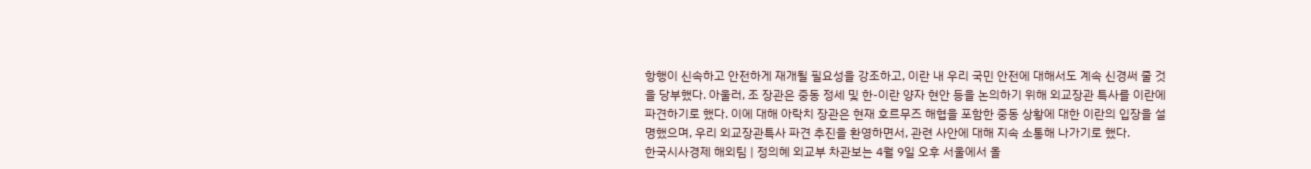항행이 신속하고 안전하게 재개될 필요성을 강조하고, 이란 내 우리 국민 안전에 대해서도 계속 신경써 줄 것을 당부했다. 아울러, 조 장관은 중동 정세 및 한-이란 양자 현안 등을 논의하기 위해 외교장관 특사를 이란에 파견하기로 했다. 이에 대해 아락치 장관은 현재 호르무즈 해협을 포함한 중동 상황에 대한 이란의 입장을 설명했으며, 우리 외교장관특사 파견 추진을 환영하면서, 관련 사안에 대해 지속 소통해 나가기로 했다.
한국시사경제 해외팀 | 정의혜 외교부 차관보는 4월 9일 오후 서울에서 올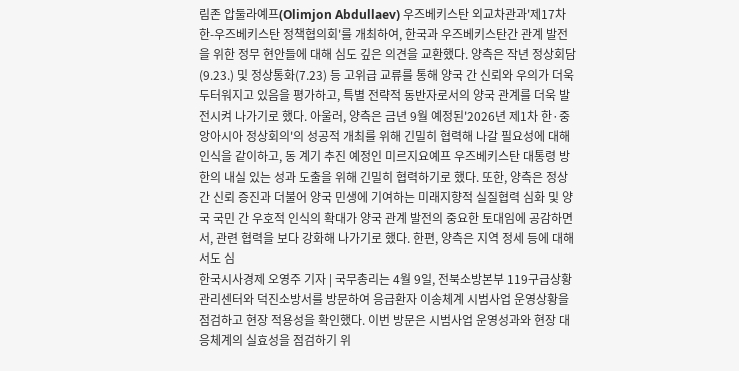림존 압둘라예프(Olimjon Abdullaev) 우즈베키스탄 외교차관과'제17차 한-우즈베키스탄 정책협의회'를 개최하여, 한국과 우즈베키스탄간 관계 발전을 위한 정무 현안들에 대해 심도 깊은 의견을 교환했다. 양측은 작년 정상회담(9.23.) 및 정상통화(7.23) 등 고위급 교류를 통해 양국 간 신뢰와 우의가 더욱 두터워지고 있음을 평가하고, 특별 전략적 동반자로서의 양국 관계를 더욱 발전시켜 나가기로 했다. 아울러, 양측은 금년 9월 예정된'2026년 제1차 한·중앙아시아 정상회의'의 성공적 개최를 위해 긴밀히 협력해 나갈 필요성에 대해 인식을 같이하고, 동 계기 추진 예정인 미르지요예프 우즈베키스탄 대통령 방한의 내실 있는 성과 도출을 위해 긴밀히 협력하기로 했다. 또한, 양측은 정상 간 신뢰 증진과 더불어 양국 민생에 기여하는 미래지향적 실질협력 심화 및 양국 국민 간 우호적 인식의 확대가 양국 관계 발전의 중요한 토대임에 공감하면서, 관련 협력을 보다 강화해 나가기로 했다. 한편, 양측은 지역 정세 등에 대해서도 심
한국시사경제 오영주 기자 | 국무총리는 4월 9일, 전북소방본부 119구급상황관리센터와 덕진소방서를 방문하여 응급환자 이송체계 시범사업 운영상황을 점검하고 현장 적용성을 확인했다. 이번 방문은 시범사업 운영성과와 현장 대응체계의 실효성을 점검하기 위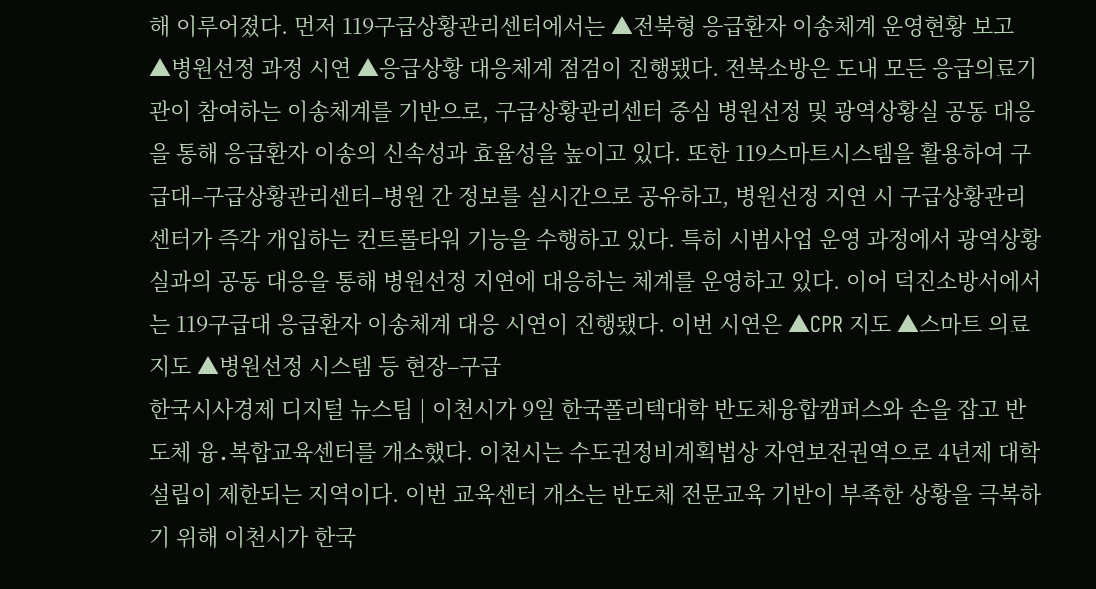해 이루어졌다. 먼저 119구급상황관리센터에서는 ▲전북형 응급환자 이송체계 운영현황 보고 ▲병원선정 과정 시연 ▲응급상황 대응체계 점검이 진행됐다. 전북소방은 도내 모든 응급의료기관이 참여하는 이송체계를 기반으로, 구급상황관리센터 중심 병원선정 및 광역상황실 공동 대응을 통해 응급환자 이송의 신속성과 효율성을 높이고 있다. 또한 119스마트시스템을 활용하여 구급대–구급상황관리센터–병원 간 정보를 실시간으로 공유하고, 병원선정 지연 시 구급상황관리센터가 즉각 개입하는 컨트롤타워 기능을 수행하고 있다. 특히 시범사업 운영 과정에서 광역상황실과의 공동 대응을 통해 병원선정 지연에 대응하는 체계를 운영하고 있다. 이어 덕진소방서에서는 119구급대 응급환자 이송체계 대응 시연이 진행됐다. 이번 시연은 ▲CPR 지도 ▲스마트 의료지도 ▲병원선정 시스템 등 현장–구급
한국시사경제 디지털 뉴스팀 | 이천시가 9일 한국폴리텍대학 반도체융합캠퍼스와 손을 잡고 반도체 융․복합교육센터를 개소했다. 이천시는 수도권정비계획법상 자연보전권역으로 4년제 대학 설립이 제한되는 지역이다. 이번 교육센터 개소는 반도체 전문교육 기반이 부족한 상황을 극복하기 위해 이천시가 한국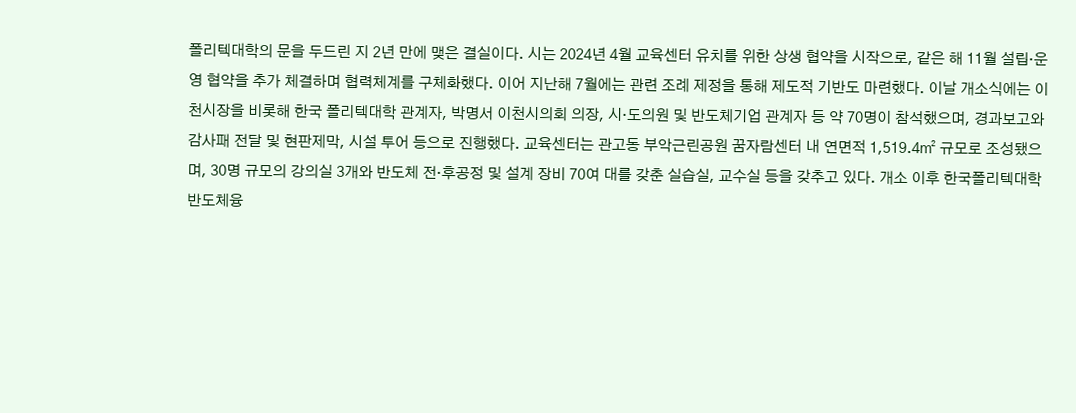폴리텍대학의 문을 두드린 지 2년 만에 맺은 결실이다. 시는 2024년 4월 교육센터 유치를 위한 상생 협약을 시작으로, 같은 해 11월 설립·운영 협약을 추가 체결하며 협력체계를 구체화했다. 이어 지난해 7월에는 관련 조례 제정을 통해 제도적 기반도 마련했다. 이날 개소식에는 이천시장을 비롯해 한국 폴리텍대학 관계자, 박명서 이천시의회 의장, 시‧도의원 및 반도체기업 관계자 등 약 70명이 참석했으며, 경과보고와 감사패 전달 및 현판제막, 시설 투어 등으로 진행했다. 교육센터는 관고동 부악근린공원 꿈자람센터 내 연면적 1,519.4㎡ 규모로 조성됐으며, 30명 규모의 강의실 3개와 반도체 전·후공정 및 설계 장비 70여 대를 갖춘 실습실, 교수실 등을 갖추고 있다. 개소 이후 한국폴리텍대학 반도체융